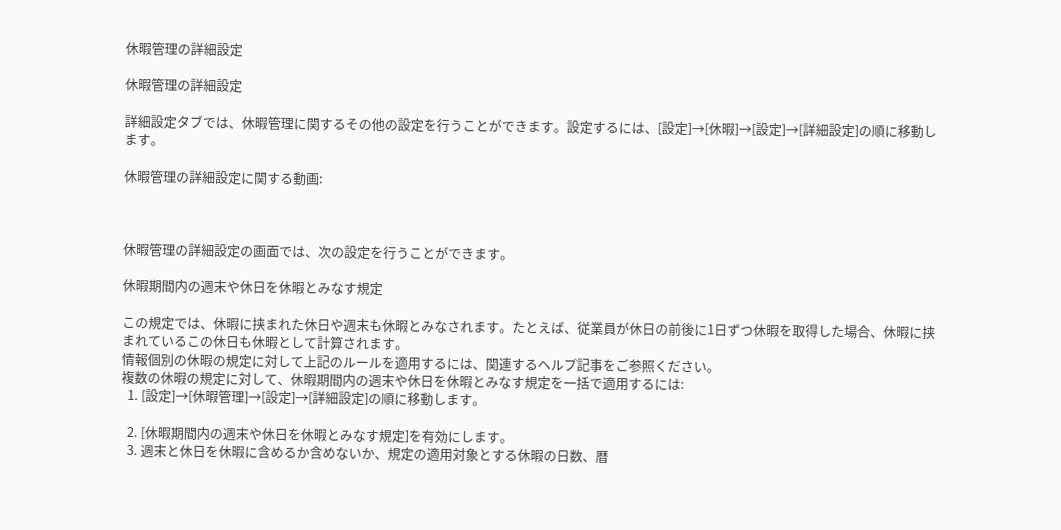休暇管理の詳細設定

休暇管理の詳細設定

詳細設定タブでは、休暇管理に関するその他の設定を行うことができます。設定するには、[設定]→[休暇]→[設定]→[詳細設定]の順に移動します。

休暇管理の詳細設定に関する動画:



休暇管理の詳細設定の画面では、次の設定を行うことができます。

休暇期間内の週末や休日を休暇とみなす規定

この規定では、休暇に挟まれた休日や週末も休暇とみなされます。たとえば、従業員が休日の前後に1日ずつ休暇を取得した場合、休暇に挟まれているこの休日も休暇として計算されます。
情報個別の休暇の規定に対して上記のルールを適用するには、関連するヘルプ記事をご参照ください。
複数の休暇の規定に対して、休暇期間内の週末や休日を休暇とみなす規定を一括で適用するには:
  1. [設定]→[休暇管理]→[設定]→[詳細設定]の順に移動します。

  2. [休暇期間内の週末や休日を休暇とみなす規定]を有効にします。
  3. 週末と休日を休暇に含めるか含めないか、規定の適用対象とする休暇の日数、暦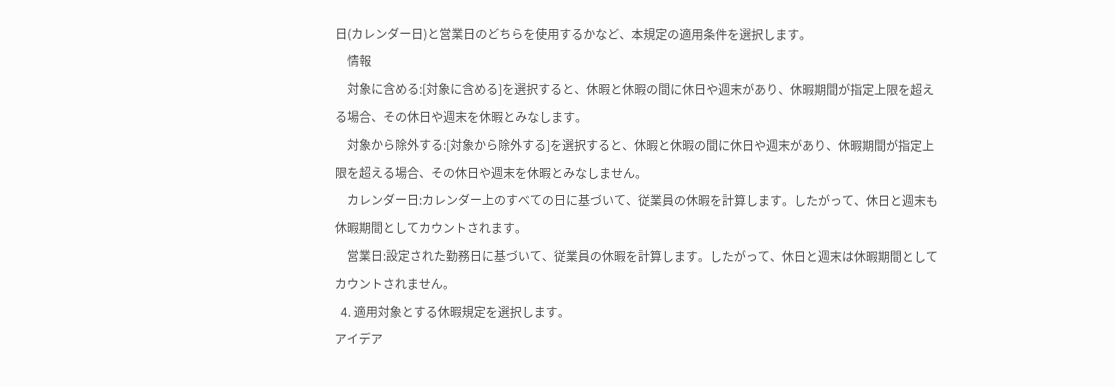日(カレンダー日)と営業日のどちらを使用するかなど、本規定の適用条件を選択します。
    情報
    対象に含める:[対象に含める]を選択すると、休暇と休暇の間に休日や週末があり、休暇期間が指定上限を超える場合、その休日や週末を休暇とみなします。
    対象から除外する:[対象から除外する]を選択すると、休暇と休暇の間に休日や週末があり、休暇期間が指定上限を超える場合、その休日や週末を休暇とみなしません。
    カレンダー日:カレンダー上のすべての日に基づいて、従業員の休暇を計算します。したがって、休日と週末も休暇期間としてカウントされます。
    営業日:設定された勤務日に基づいて、従業員の休暇を計算します。したがって、休日と週末は休暇期間としてカウントされません。
  4. 適用対象とする休暇規定を選択します。
アイデア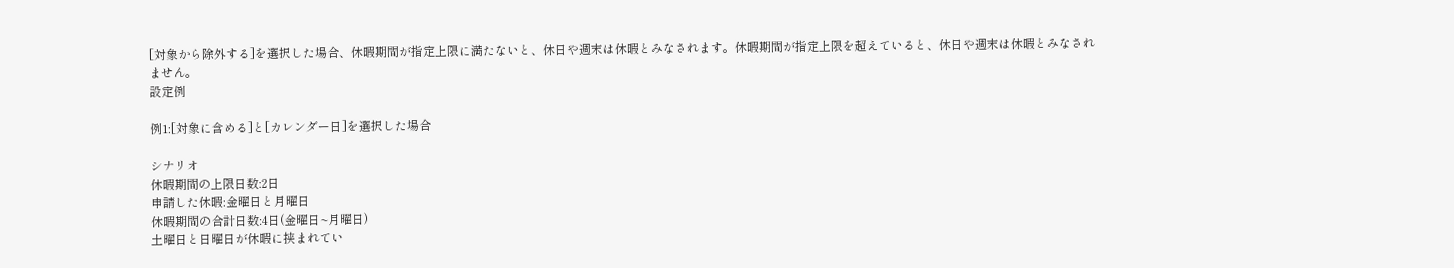[対象から除外する]を選択した場合、休暇期間が指定上限に満たないと、休日や週末は休暇とみなされます。休暇期間が指定上限を超えていると、休日や週末は休暇とみなされません。
設定例

例1:[対象に含める]と[カレンダー日]を選択した場合

シナリオ
休暇期間の上限日数:2日
申請した休暇:金曜日と月曜日
休暇期間の合計日数:4日(金曜日~月曜日)
土曜日と日曜日が休暇に挟まれてい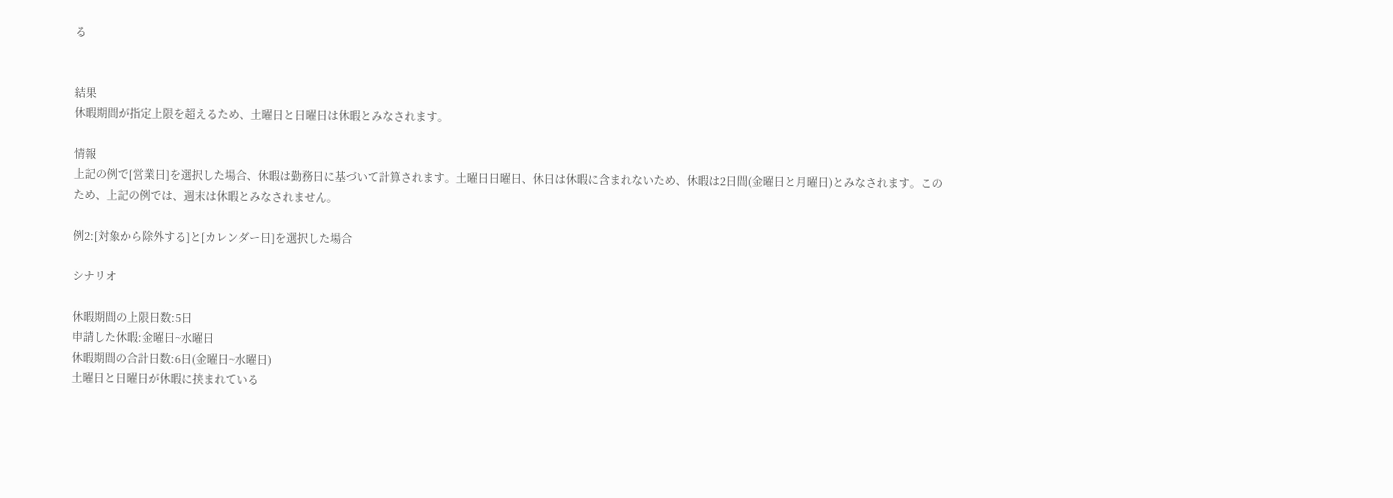る


結果
休暇期間が指定上限を超えるため、土曜日と日曜日は休暇とみなされます。

情報
上記の例で[営業日]を選択した場合、休暇は勤務日に基づいて計算されます。土曜日日曜日、休日は休暇に含まれないため、休暇は2日間(金曜日と月曜日)とみなされます。このため、上記の例では、週末は休暇とみなされません。

例2:[対象から除外する]と[カレンダー日]を選択した場合

シナリオ

休暇期間の上限日数:5日
申請した休暇:金曜日~水曜日
休暇期間の合計日数:6日(金曜日~水曜日)
土曜日と日曜日が休暇に挟まれている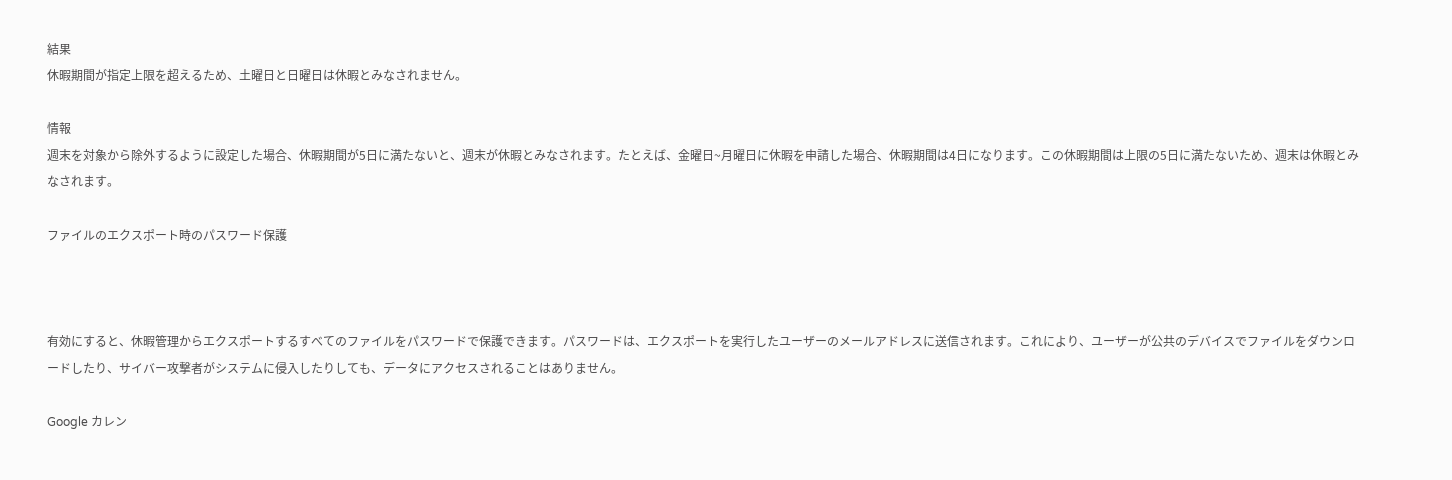結果
休暇期間が指定上限を超えるため、土曜日と日曜日は休暇とみなされません。

情報
週末を対象から除外するように設定した場合、休暇期間が5日に満たないと、週末が休暇とみなされます。たとえば、金曜日~月曜日に休暇を申請した場合、休暇期間は4日になります。この休暇期間は上限の5日に満たないため、週末は休暇とみなされます。

ファイルのエクスポート時のパスワード保護



有効にすると、休暇管理からエクスポートするすべてのファイルをパスワードで保護できます。パスワードは、エクスポートを実行したユーザーのメールアドレスに送信されます。これにより、ユーザーが公共のデバイスでファイルをダウンロードしたり、サイバー攻撃者がシステムに侵入したりしても、データにアクセスされることはありません。

Google カレン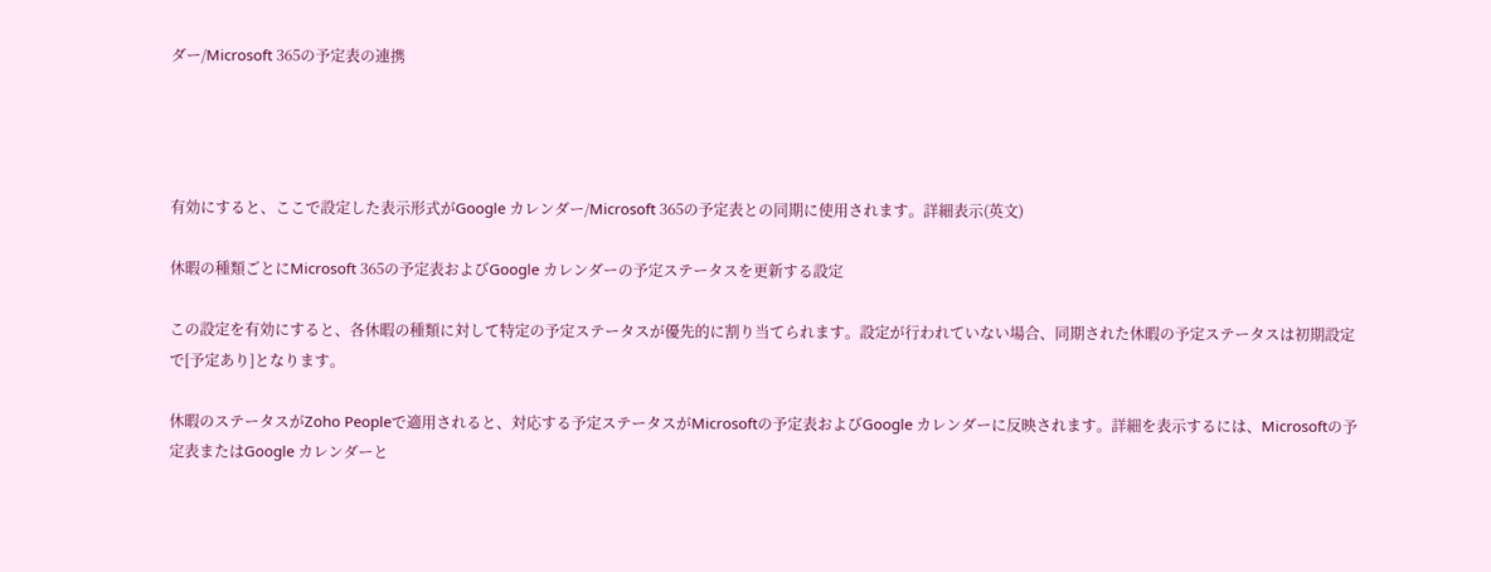ダー/Microsoft 365の予定表の連携




有効にすると、ここで設定した表示形式がGoogle カレンダー/Microsoft 365の予定表との同期に使用されます。詳細表示(英文)

休暇の種類ごとにMicrosoft 365の予定表およびGoogle カレンダーの予定ステータスを更新する設定

この設定を有効にすると、各休暇の種類に対して特定の予定ステータスが優先的に割り当てられます。設定が行われていない場合、同期された休暇の予定ステータスは初期設定で[予定あり]となります。

休暇のステータスがZoho Peopleで適用されると、対応する予定ステータスがMicrosoftの予定表およびGoogle カレンダーに反映されます。詳細を表示するには、Microsoftの予定表またはGoogle カレンダーと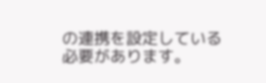の連携を設定している必要があります。